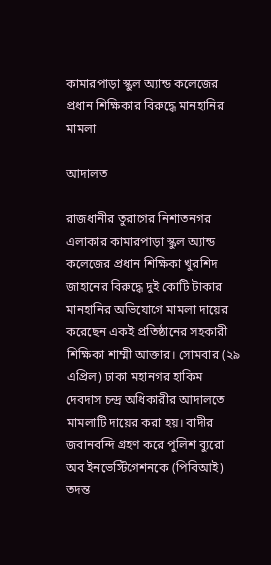কামারপাড়া স্কুল অ্যান্ড কলেজের প্রধান শিক্ষিকার বিরুদ্ধে মানহানির মামলা

আদালত

রাজধানীর তুরাগের নিশাতনগর এলাকার কামারপাড়া স্কুল অ্যান্ড কলেজের প্রধান শিক্ষিকা খুরশিদ জাহানের বিরুদ্ধে দুই কোটি টাকার মানহানির অভিযোগে মামলা দায়ের করেছেন একই প্রতিষ্ঠানের সহকারী শিক্ষিকা শাম্মী আক্তার। সোমবার (২৯ এপ্রিল) ঢাকা মহানগর হাকিম দেবদাস চন্দ্র অধিকারীর আদালতে মামলাটি দায়ের করা হয়। বাদীর জবানবন্দি গ্রহণ করে পুলিশ ব্যুরো অব ইনভেস্টিগেশনকে (পিবিআই) তদন্ত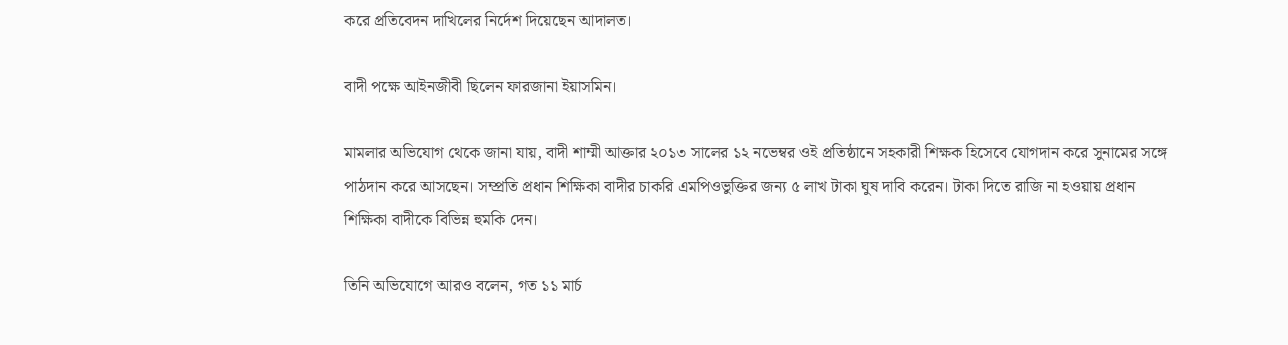করে প্রতিবেদন দাখিলের নির্দেশ দিয়েছেন আদালত।

বাদী পক্ষে আইনজীবী ছিলেন ফারজানা ইয়াসমিন।

মামলার অভিযোগ থেকে জানা যায়, বাদী শাম্মী আক্তার ২০১৩ সালের ১২ নভেম্বর ওই প্রতিষ্ঠানে সহকারী শিক্ষক হিসেবে যোগদান করে সুনামের সঙ্গে পাঠদান করে আসছেন। সম্প্রতি প্রধান শিক্ষিকা বাদীর চাকরি এমপিওভুক্তির জন্য ৫ লাখ টাকা ঘুষ দাবি করেন। টাকা দিতে রাজি না হওয়ায় প্রধান শিক্ষিকা বাদীকে বিভিন্ন হুমকি দেন।

তিনি অভিযোগে আরও বলেন, গত ১১ মার্চ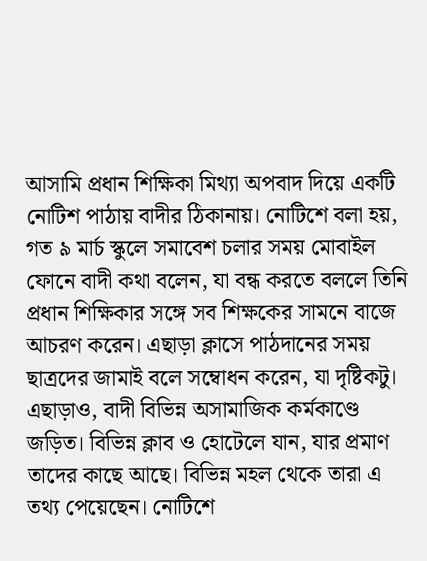আসামি প্রধান শিক্ষিকা মিথ্যা অপবাদ দিয়ে একটি নোটিশ পাঠায় বাদীর ঠিকানায়। নোটিশে বলা হয়, গত ৯ মার্চ স্কুলে সমাবেশ চলার সময় মোবাইল ফোনে বাদী কথা বলেন, যা বন্ধ করতে বললে তিনি প্রধান শিক্ষিকার সঙ্গে সব শিক্ষকের সামনে বাজে আচরণ করেন। এছাড়া ক্লাসে পাঠদানের সময় ছাত্রদের জামাই বলে সম্বোধন করেন, যা দৃষ্টিকটু। এছাড়াও, বাদী বিভিন্ন অসামাজিক কর্মকাণ্ডে জড়িত। বিভিন্ন ক্লাব ও হোটেলে যান, যার প্রমাণ তাদের কাছে আছে। বিভিন্ন মহল থেকে তারা এ তথ্য পেয়েছেন। নোটিশে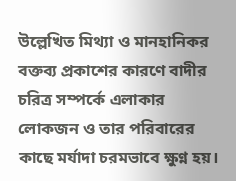উল্লেখিত মিথ্যা ও মানহানিকর বক্তব্য প্রকাশের কারণে বাদীর চরিত্র সম্পর্কে এলাকার লোকজন ও তার পরিবারের কাছে মর্যাদা চরমভাবে ক্ষুণ্ন হয়।